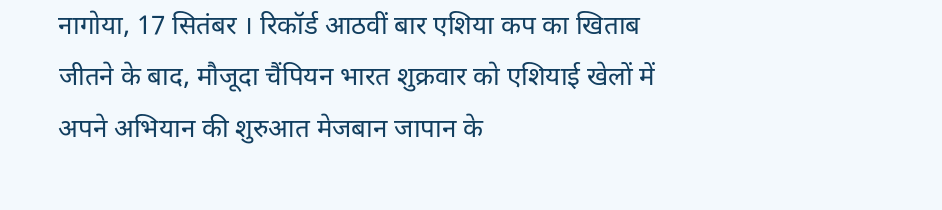नागोया, 17 सितंबर । रिकॉर्ड आठवीं बार एशिया कप का खिताब जीतने के बाद, मौजूदा चैंपियन भारत शुक्रवार को एशियाई खेलों में अपने अभियान की शुरुआत मेजबान जापान के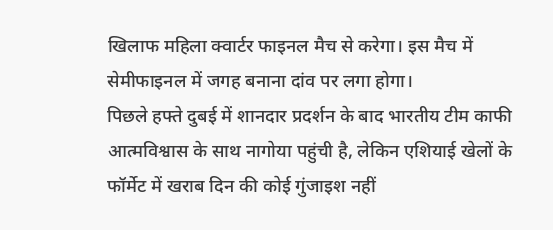खिलाफ महिला क्वार्टर फाइनल मैच से करेगा। इस मैच में सेमीफाइनल में जगह बनाना दांव पर लगा होगा।
पिछले हफ्ते दुबई में शानदार प्रदर्शन के बाद भारतीय टीम काफी आत्मविश्वास के साथ नागोया पहुंची है, लेकिन एशियाई खेलों के फॉर्मेट में खराब दिन की कोई गुंजाइश नहीं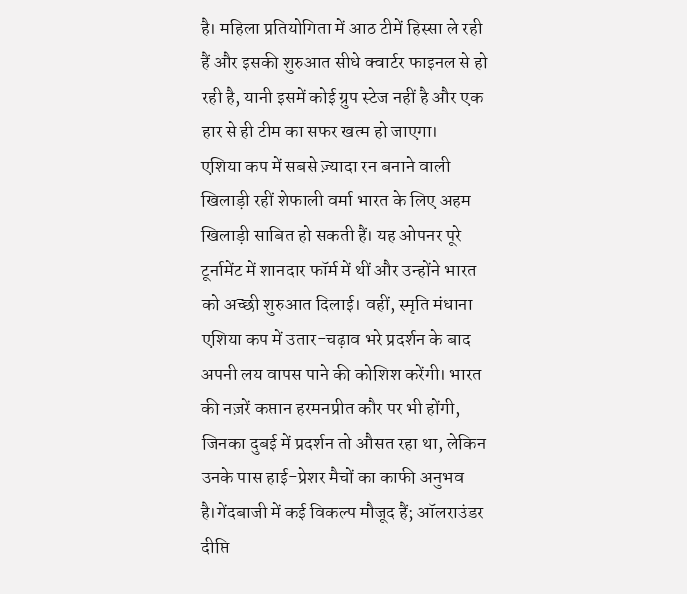है। महिला प्रतियोगिता में आठ टीमें हिस्सा ले रही हैं और इसकी शुरुआत सीधे क्वार्टर फाइनल से हो रही है, यानी इसमें कोई ग्रुप स्टेज नहीं है और एक हार से ही टीम का सफर खत्म हो जाएगा।
एशिया कप में सबसे ज़्यादा रन बनाने वाली खिलाड़ी रहीं शेफाली वर्मा भारत के लिए अहम खिलाड़ी साबित हो सकती हैं। यह ओपनर पूरे टूर्नामेंट में शानदार फॉर्म में थीं और उन्होंने भारत को अच्छी शुरुआत दिलाई। वहीं, स्मृति मंधाना एशिया कप में उतार-चढ़ाव भरे प्रदर्शन के बाद अपनी लय वापस पाने की कोशिश करेंगी। भारत की नज़रें कप्तान हरमनप्रीत कौर पर भी होंगी, जिनका दुबई में प्रदर्शन तो औसत रहा था, लेकिन उनके पास हाई-प्रेशर मैचों का काफी अनुभव है।गेंदबाजी में कई विकल्प मौजूद हैं; ऑलराउंडर दीप्ति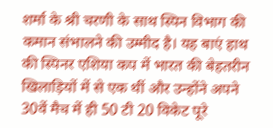शर्मा के श्री चरणी के साथ स्पिन विभाग की कमान संभालने की उम्मीद है। यह बाएं हाथ की स्पिनर एशिया कप में भारत की बेहतरीन खिलाड़ियों में से एक थीं और उन्होंने अपने 30वें मैच में ही 50 टी 20 विकेट पूरे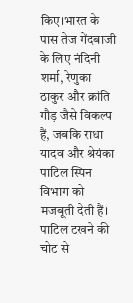किए।भारत के पास तेज गेंदबाजी के लिए नंदिनी शर्मा, रेणुका ठाकुर और क्रांति गौड़ जैसे विकल्प हैं, जबकि राधा यादव और श्रेयंका पाटिल स्पिन विभाग को मजबूती देती हैं। पाटिल टखने की चोट से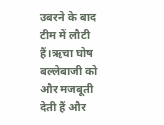उबरने के बाद टीम में लौटी हैं।ऋचा घोष बल्लेबाजी को और मजबूती देती हैं और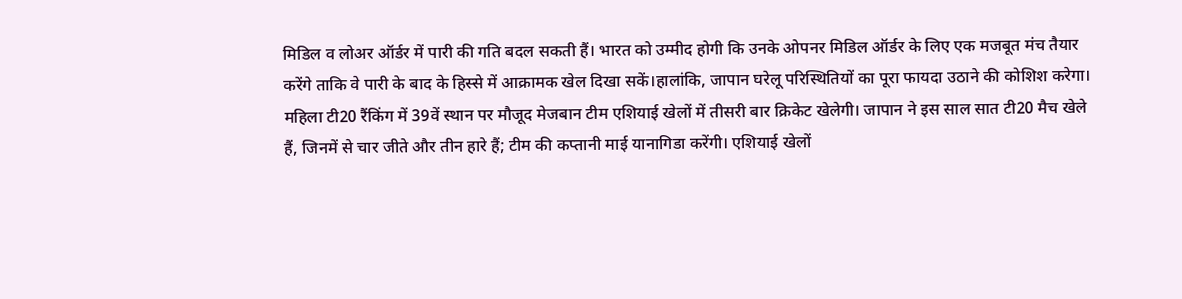मिडिल व लोअर ऑर्डर में पारी की गति बदल सकती हैं। भारत को उम्मीद होगी कि उनके ओपनर मिडिल ऑर्डर के लिए एक मजबूत मंच तैयार करेंगे ताकि वे पारी के बाद के हिस्से में आक्रामक खेल दिखा सकें।हालांकि, जापान घरेलू परिस्थितियों का पूरा फायदा उठाने की कोशिश करेगा। महिला टी20 रैंकिंग में 39वें स्थान पर मौजूद मेजबान टीम एशियाई खेलों में तीसरी बार क्रिकेट खेलेगी। जापान ने इस साल सात टी20 मैच खेले हैं, जिनमें से चार जीते और तीन हारे हैं; टीम की कप्तानी माई यानागिडा करेंगी। एशियाई खेलों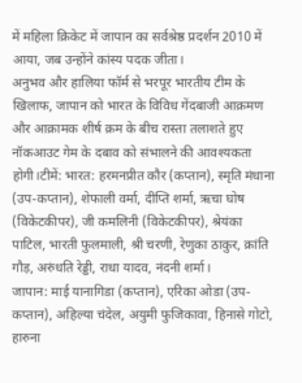में महिला क्रिकेट में जापान का सर्वश्रेष्ठ प्रदर्शन 2010 में आया, जब उन्होंने कांस्य पदक जीता।
अनुभव और हालिया फॉर्म से भरपूर भारतीय टीम के खिलाफ, जापान को भारत के विविध गेंदबाजी आक्रमण और आक्रामक शीर्ष क्रम के बीच रास्ता तलाशते हुए नॉकआउट गेम के दबाव को संभालने की आवश्यकता होगी।टीमें: भारत: हरमनप्रीत कौर (कप्तान), स्मृति मंधाना (उप-कप्तान), शेफाली वर्मा, दीप्ति शर्मा, ऋचा घोष (विकेटकीपर), जी कमलिनी (विकेटकीपर), श्रेयंका पाटिल, भारती फुलमाली, श्री चरणी, रेणुका ठाकुर, क्रांति गौड़, अरुंधति रेड्डी, राधा यादव, नंदनी शर्मा।
जापान: माई यानागिडा (कप्तान), एरिका ओडा (उप-कप्तान), अहिल्या चंदेल, अयुमी फुजिकावा, हिनासे गोटो, हारुना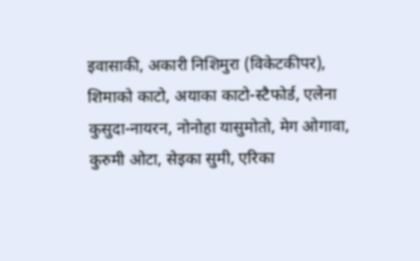इवासाकी, अकारी निशिमुरा (विकेटकीपर), शिमाको काटो, अयाका काटो-स्टैफोर्ड, एलेना कुसुदा-नायरन, नोनोहा यासुमोतो, मेग ओगावा, कुरुमी ओटा, सेइका सुमी, एरिका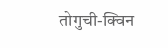तोगुची-क्विन